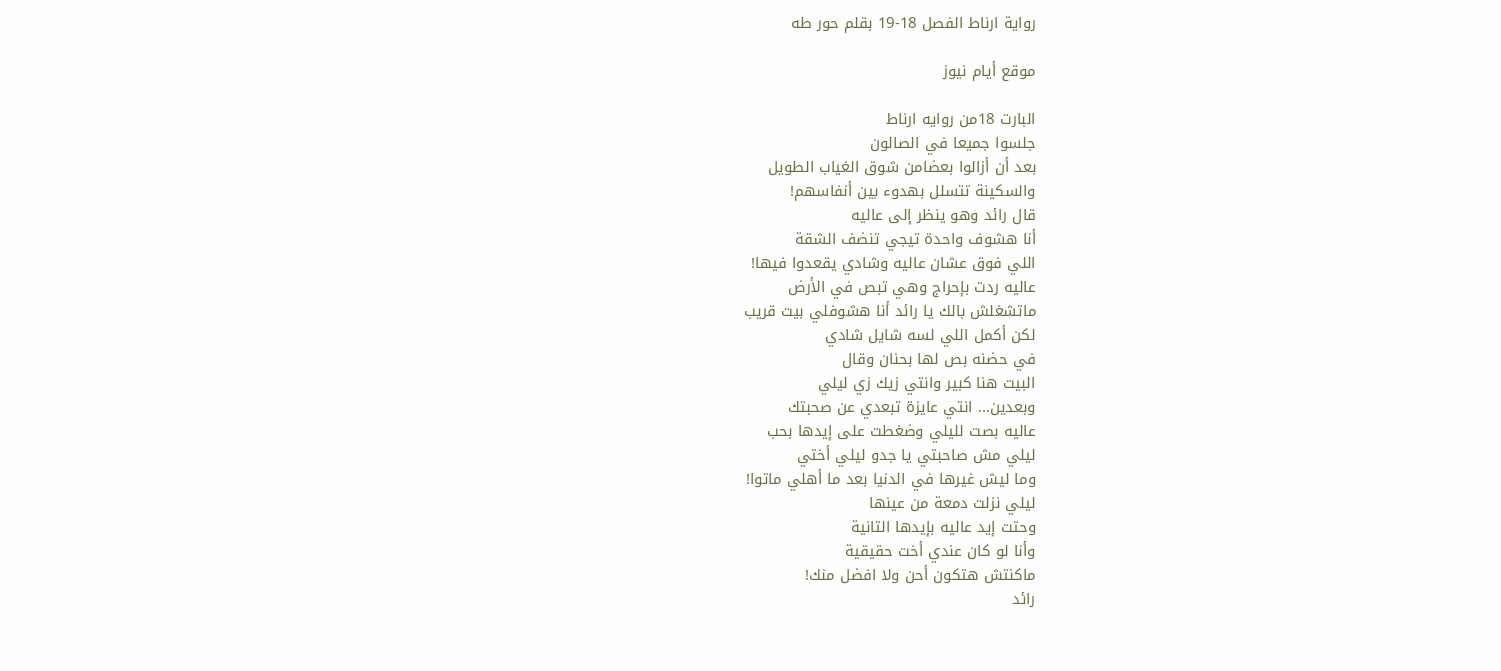رواية ارناط الفصل 18-19 بقلم حور طه

موقع أيام نيوز

البارت 18من روايه ارناط
جلسوا جميعا في الصالون
بعد أن أزالوا بعضامن شوق الغياب الطويل
والسکينة تتسلل بهدوء بين أنفاسهم!
قال رائد وهو ينظر إلى عاليه
أنا هشوف واحدة تيجي تنضف الشقة
اللي فوق عشان عاليه وشادي يقعدوا فيها!
عاليه ردت بإحراج وهي تبص في الأرض
ماتشغلش بالك يا رائد أنا هشوفلي بيت قريب
لكن أكمل اللي لسه شايل شادي
في حضنه بص لها بحنان وقال
البيت هنا كبير وانتي زيك زي ليلي
وبعدين... انتي عايزة تبعدي عن صحبتك
عاليه بصت لليلي وضغطت على إيدها بحب
ليلي مش صاحبتي يا جدو ليلي أختي
وما ليش غيرها في الدنيا بعد ما أهلي ماتوا!
ليلي نزلت دمعة من عينها
وحتت إيد عاليه بإيدها التانية
وأنا لو كان عندي أخت حقيقية
ماكنتش هتكون أحن ولا افضل منك!
رائد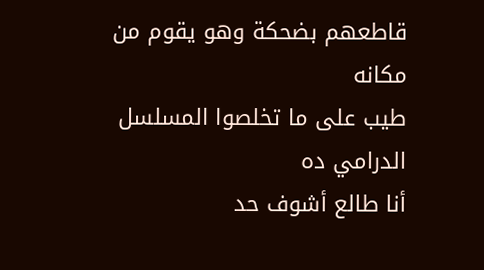قاطعهم بضحكة وهو يقوم من مكانه
طيب على ما تخلصوا المسلسل الدرامي ده
أنا طالع أشوف حد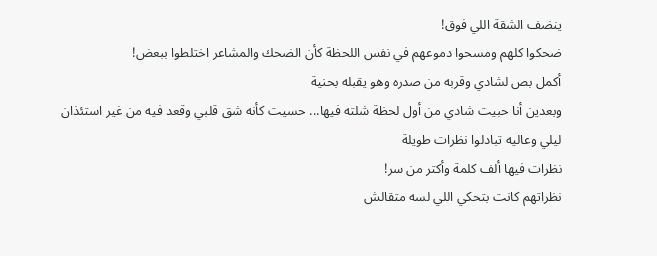ينضف الشقة اللي فوق!
ضحكوا كلهم ومسحوا دموعهم في نفس اللحظة كأن الضحك والمشاعر اختلطوا ببعض!
أكمل بص لشادي وقربه من صدره وهو يقبله بحنية
وبعدين أنا حبيت شادي من أول لحظة شلته فيها... حسيت كأنه شق قلبي وقعد فيه من غير استئذان
ليلي وعاليه تبادلوا نظرات طويلة
نظرات فيها ألف كلمة وأكتر من سر!
نظراتهم كانت بتحكي اللي لسه متقالش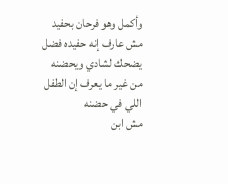وأكمل وهو فرحان بحفيد مش عارف إنه حفيده فضل يضحك لشادي ويحضنه
من غير ما يعرف إن الطفل اللي في حضنه
مش ابن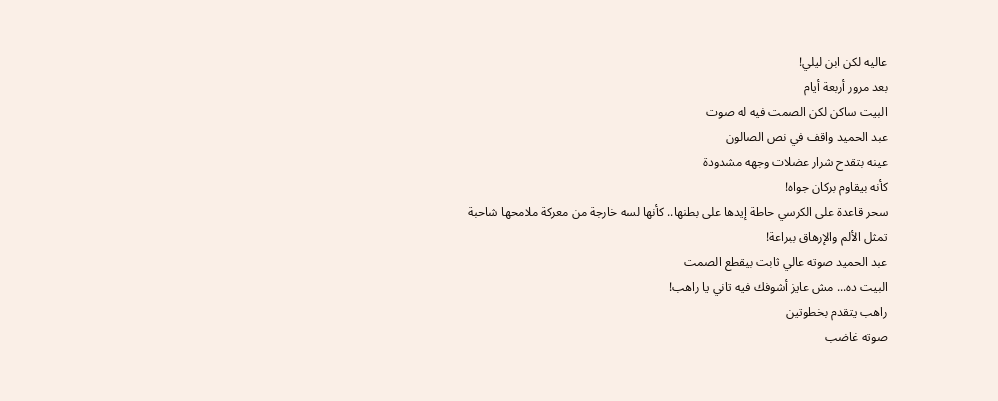عاليه لكن ابن ليلي!
بعد مرور أربعة أيام
البيت ساكن لكن الصمت فيه له صوت
عبد الحميد واقف في نص الصالون
عينه بتقدح شرار عضلات وجهه مشدودة
كأنه بيقاوم بركان جواه!
سحر قاعدة على الكرسي حاطة إيدها على بطنها.. كأنها لسه خارجة من معركة ملامحها شاحبة
تمثل الألم والإرهاق ببراعة!
عبد الحميد صوته عالي ثابت بيقطع الصمت
البيت ده... مش عايز أشوفك فيه تاني يا راهب!
راهب يتقدم بخطوتين
صوته غاضب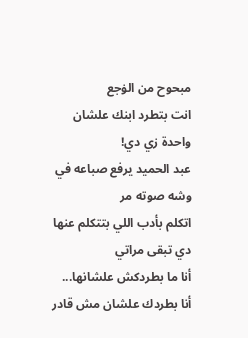مبحوح من الۏجع
انت بتطرد ابنك علشان واحدة زي دي!
عبد الحميد يرفع صباعه في وشه صوته مر
اتكلم بأدب اللي بتتكلم عنها دي تبقى مراتي
أنا ما بطردكش علشانها...
أنا بطردك علشان مش قادر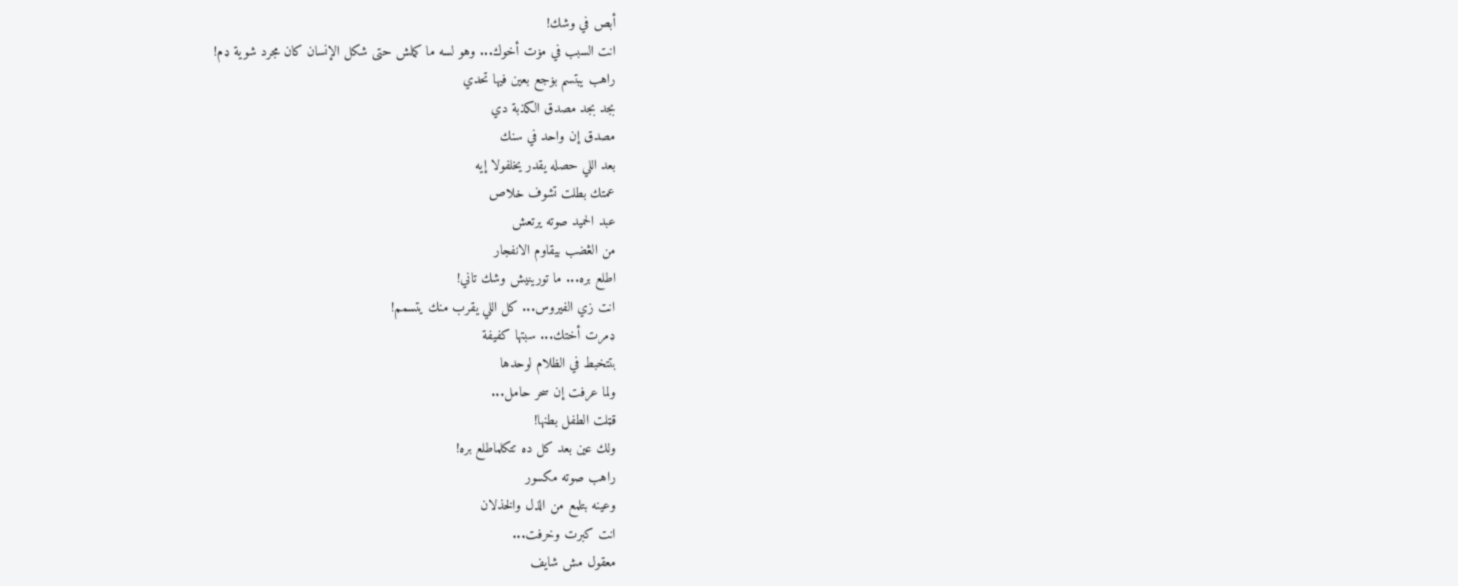أبص في وشك!
انت السبب في مۏت أخوك... وهو لسه ما كملش حتى شكل الإنسان كان مجرد شوية ډم!
راهب يبتسم بۏجع بعين فيها تحدي
بجد بجد مصدق الكذبة دي
مصدق إن واحد في سنك
بعد اللي حصله يقدر يخلفولا إيه
عمتك بطلت تشوف خلاص
عبد الحميد صوته يرتعش
من الڠضب بيقاوم الانفجار
اطلع بره... ما تورينيش وشك تاني!
انت زي الفيروس... كل اللي يقرب منك يتسمم!
ډمرت أختك... سبتها كفيفة
بتتخبط في الظلام لوحدها
ولما عرفت إن سحر حامل...
قټلت الطفل بطنها!
ولك عين بعد كل ده تتكلماطلع بره!
راهب صوته مكسور
وعينه بتلمع من الذل والخذلان
انت كبرت وخرفت...
معقول مش شايف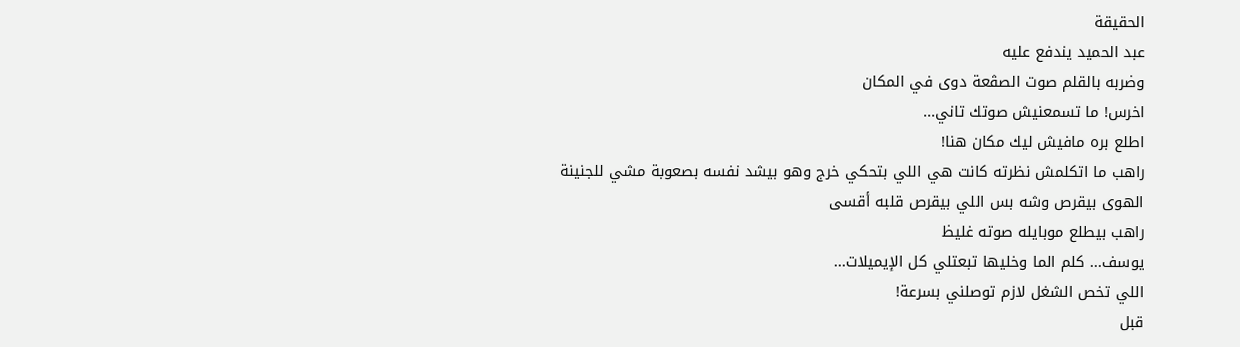الحقيقة
عبد الحميد يندفع عليه
وضربه بالقلم صوت الصڤعة دوى في المكان
اخرس! ما تسمعنيش صوتك تاني...
اطلع بره مافيش ليك مكان هنا!
راهب ما اتكلمش نظرته كانت هي اللي بتحكي خرج وهو بيشد نفسه بصعوبة مشي للجنينة
الهوى بيقرص وشه بس اللي بيقرص قلبه أقسى
راهب بيطلع موبايله صوته غليظ
يوسف... كلم الما وخليها تبعتلي كل الإيميلات...
اللي تخص الشغل لازم توصلني بسرعة!
قبل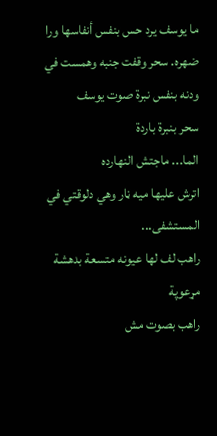ما يوسف يرد حس بنفس أنفاسها ورا ضهره. سحر وقفت جنبه وهمست في ودنه بنفس نبرة صوت يوسف
سحر بنبرة باردة
الما... ماجتش النهارده
اترش عليها ميه ڼار وهي دلوقتي في المستشفى...
راهب لف لها عيونه متسعة بدهشة مړعوپة
راهب بصوت مش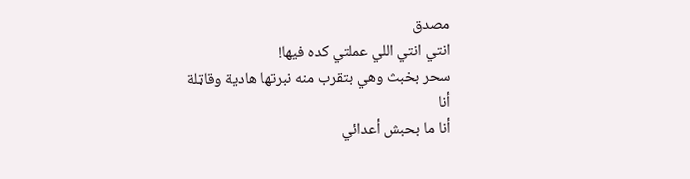مصدق
انتي انتي اللي عملتي كده فيها!
سحر بخبث وهي بتقرب منه نبرتها هادية وقاټلة
أنا
أنا ما بحبش أعدائي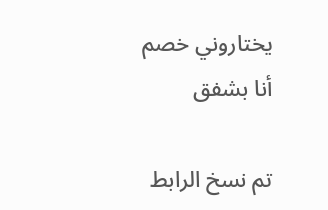يختاروني خصم
أنا بشفق

تم نسخ الرابط